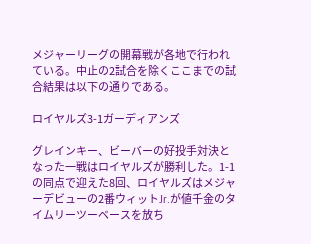メジャーリーグの開幕戦が各地で行われている。中止の2試合を除くここまでの試合結果は以下の通りである。

ロイヤルズ3-1ガーディアンズ

グレインキー、ビーバーの好投手対決となった一戦はロイヤルズが勝利した。1-1の同点で迎えた8回、ロイヤルズはメジャーデビューの2番ウィットJr.が値千金のタイムリーツーベースを放ち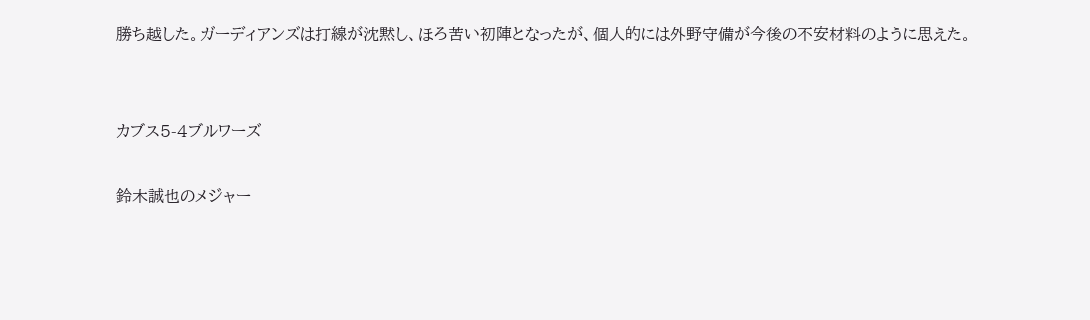勝ち越した。ガーディアンズは打線が沈黙し、ほろ苦い初陣となったが、個人的には外野守備が今後の不安材料のように思えた。


カブス5-4ブルワーズ

鈴木誠也のメジャー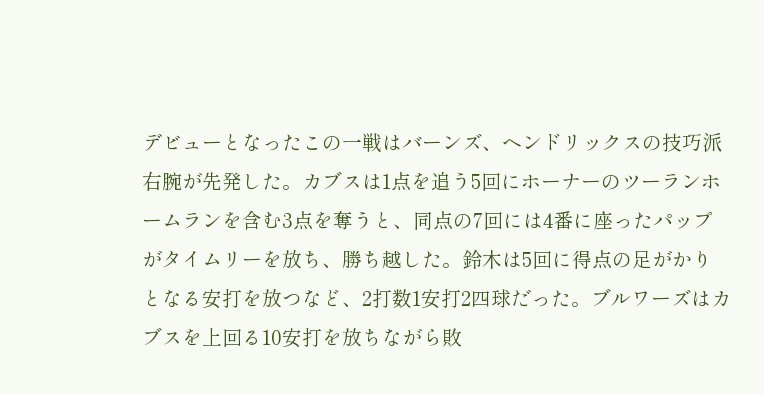デビューとなったこの一戦はバーンズ、ヘンドリックスの技巧派右腕が先発した。カブスは1点を追う5回にホーナーのツーランホームランを含む3点を奪うと、同点の7回には4番に座ったパップがタイムリーを放ち、勝ち越した。鈴木は5回に得点の足がかりとなる安打を放つなど、2打数1安打2四球だった。ブルワーズはカブスを上回る10安打を放ちながら敗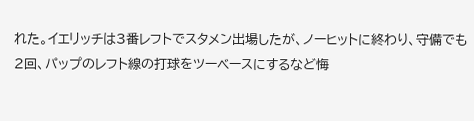れた。イエリッチは3番レフトでスタメン出場したが、ノーヒットに終わり、守備でも2回、パップのレフト線の打球をツーベースにするなど悔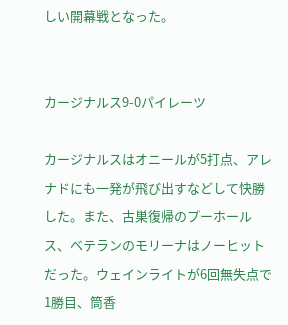しい開幕戦となった。


カージナルス9-0パイレーツ

カージナルスはオニールが5打点、アレナドにも一発が飛び出すなどして快勝した。また、古巣復帰のプーホールス、ベテランのモリーナはノーヒットだった。ウェインライトが6回無失点で1勝目、筒香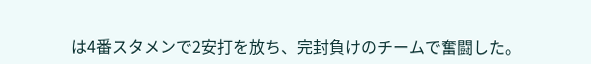は4番スタメンで2安打を放ち、完封負けのチームで奮闘した。